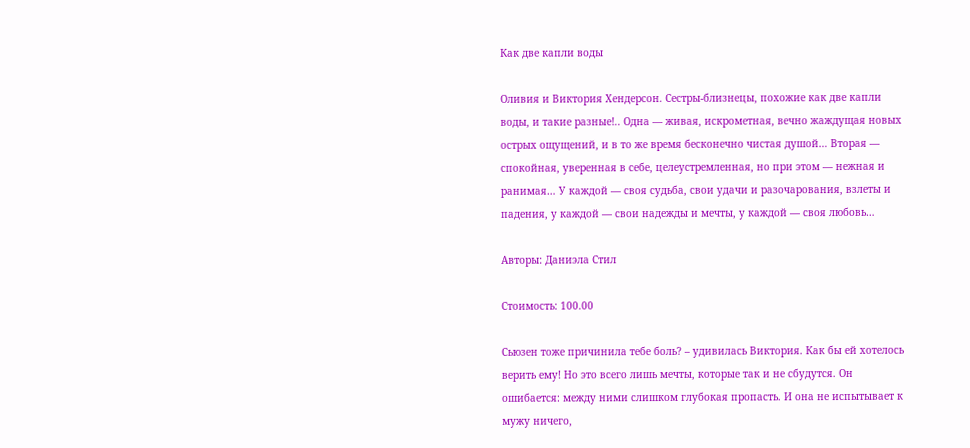Как две капли воды

Оливия и Виктория Хендерсон. Сестры-близнецы, похожие как две капли воды, и такие разные!.. Одна — живая, искрометная, вечно жаждущая новых острых ощущений, и в то же время бесконечно чистая душой… Вторая — спокойная, уверенная в себе, целеустремленная, но при этом — нежная и ранимая… У каждой — своя судьба, свои удачи и разочарования, взлеты и падения, у каждой — свои надежды и мечты, у каждой — своя любовь…

Авторы: Даниэла Стил

Стоимость: 100.00

Сьюзен тоже причинила тебе боль? – удивилась Виктория. Как бы ей хотелось верить ему! Но это всего лишь мечты, которые так и не сбудутся. Он ошибается: между ними слишком глубокая пропасть. И она не испытывает к мужу ничего,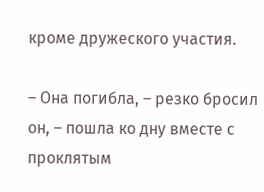кроме дружеского участия.

– Она погибла, – резко бросил он, – пошла ко дну вместе с проклятым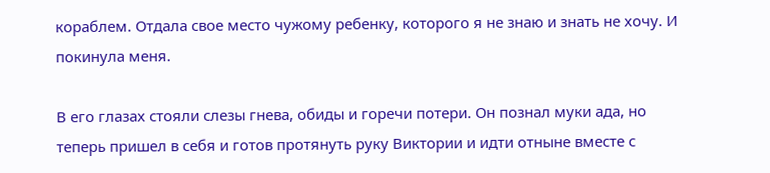кораблем. Отдала свое место чужому ребенку, которого я не знаю и знать не хочу. И покинула меня.

В его глазах стояли слезы гнева, обиды и горечи потери. Он познал муки ада, но теперь пришел в себя и готов протянуть руку Виктории и идти отныне вместе с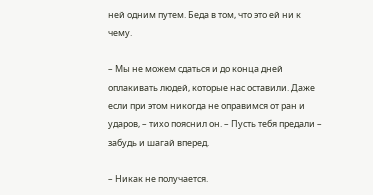ней одним путем. Беда в том, что это ей ни к чему.

– Мы не можем сдаться и до конца дней оплакивать людей, которые нас оставили. Даже если при этом никогда не оправимся от ран и ударов, – тихо пояснил он. – Пусть тебя предали – забудь и шагай вперед.

– Никак не получается.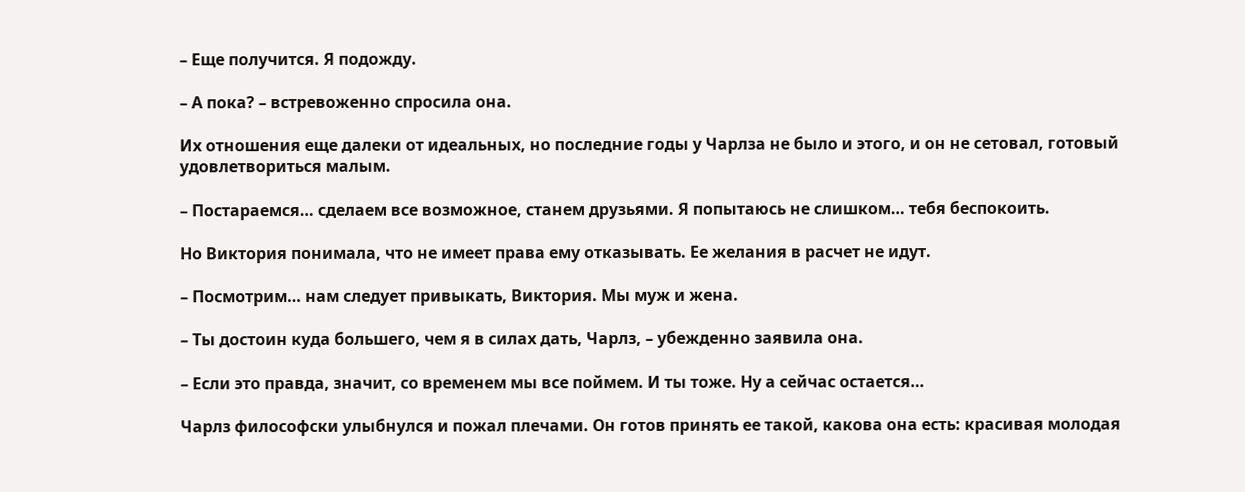– Еще получится. Я подожду.

– А пока? – встревоженно спросила она.

Их отношения еще далеки от идеальных, но последние годы у Чарлза не было и этого, и он не сетовал, готовый удовлетвориться малым.

– Постараемся… сделаем все возможное, станем друзьями. Я попытаюсь не слишком… тебя беспокоить.

Но Виктория понимала, что не имеет права ему отказывать. Ее желания в расчет не идут.

– Посмотрим… нам следует привыкать, Виктория. Мы муж и жена.

– Ты достоин куда большего, чем я в силах дать, Чарлз, – убежденно заявила она.

– Если это правда, значит, со временем мы все поймем. И ты тоже. Ну а сейчас остается…

Чарлз философски улыбнулся и пожал плечами. Он готов принять ее такой, какова она есть: красивая молодая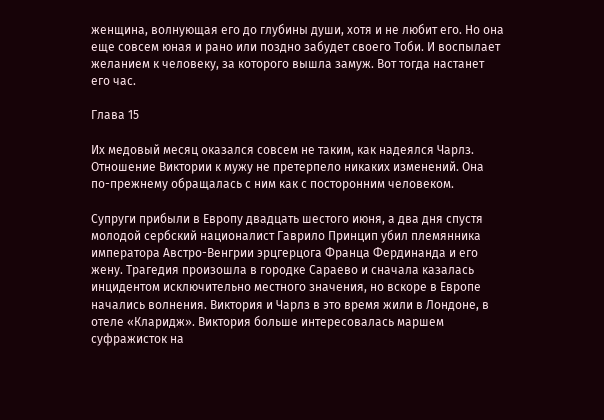женщина, волнующая его до глубины души, хотя и не любит его. Но она еще совсем юная и рано или поздно забудет своего Тоби. И воспылает желанием к человеку, за которого вышла замуж. Вот тогда настанет его час.

Глава 15

Их медовый месяц оказался совсем не таким, как надеялся Чарлз. Отношение Виктории к мужу не претерпело никаких изменений. Она по-прежнему обращалась с ним как с посторонним человеком.

Супруги прибыли в Европу двадцать шестого июня, а два дня спустя молодой сербский националист Гаврило Принцип убил племянника императора Австро-Венгрии эрцгерцога Франца Фердинанда и его жену. Трагедия произошла в городке Сараево и сначала казалась инцидентом исключительно местного значения, но вскоре в Европе начались волнения. Виктория и Чарлз в это время жили в Лондоне, в отеле «Кларидж». Виктория больше интересовалась маршем суфражисток на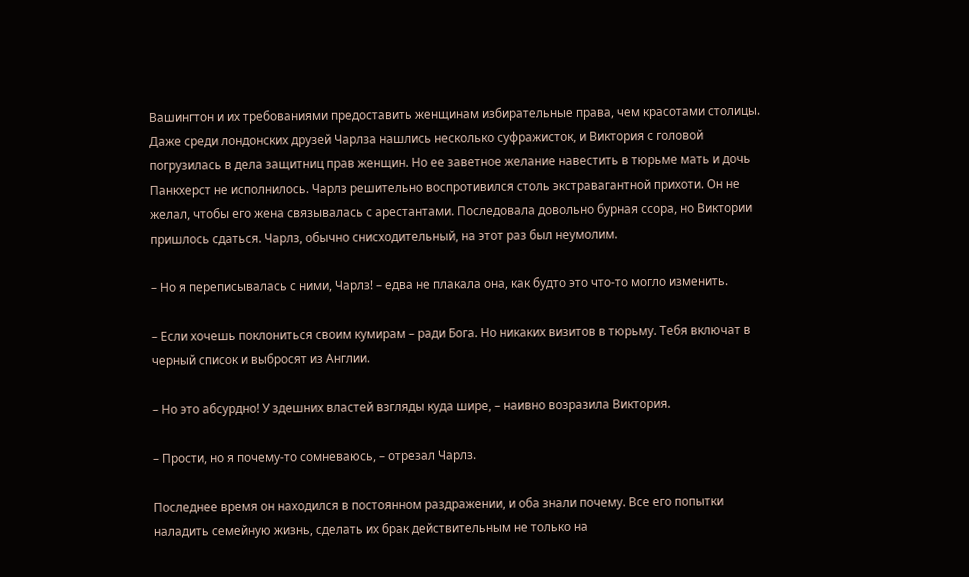Вашингтон и их требованиями предоставить женщинам избирательные права, чем красотами столицы. Даже среди лондонских друзей Чарлза нашлись несколько суфражисток, и Виктория с головой погрузилась в дела защитниц прав женщин. Но ее заветное желание навестить в тюрьме мать и дочь Панкхерст не исполнилось. Чарлз решительно воспротивился столь экстравагантной прихоти. Он не желал, чтобы его жена связывалась с арестантами. Последовала довольно бурная ссора, но Виктории пришлось сдаться. Чарлз, обычно снисходительный, на этот раз был неумолим.

– Но я переписывалась с ними, Чарлз! – едва не плакала она, как будто это что-то могло изменить.

– Если хочешь поклониться своим кумирам – ради Бога. Но никаких визитов в тюрьму. Тебя включат в черный список и выбросят из Англии.

– Но это абсурдно! У здешних властей взгляды куда шире, – наивно возразила Виктория.

– Прости, но я почему-то сомневаюсь, – отрезал Чарлз.

Последнее время он находился в постоянном раздражении, и оба знали почему. Все его попытки наладить семейную жизнь, сделать их брак действительным не только на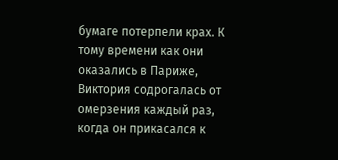бумаге потерпели крах. К тому времени как они оказались в Париже, Виктория содрогалась от омерзения каждый раз, когда он прикасался к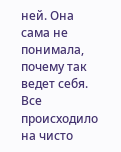ней. Она сама не понимала, почему так ведет себя. Все происходило на чисто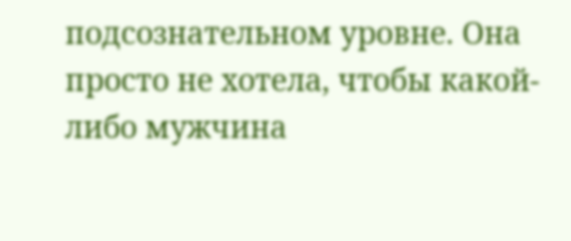подсознательном уровне. Она просто не хотела, чтобы какой-либо мужчина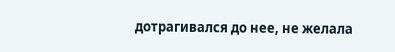дотрагивался до нее, не желала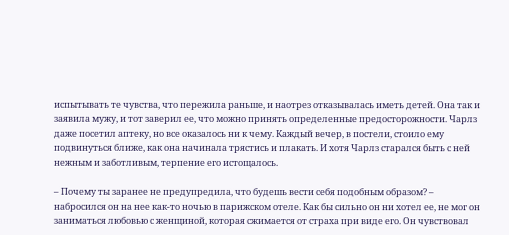испытывать те чувства, что пережила раньше, и наотрез отказывалась иметь детей. Она так и заявила мужу, и тот заверил ее, что можно принять определенные предосторожности. Чарлз даже посетил аптеку, но все оказалось ни к чему. Каждый вечер, в постели, стоило ему подвинуться ближе, как она начинала трястись и плакать. И хотя Чарлз старался быть с ней нежным и заботливым, терпение его истощалось.

– Почему ты заранее не предупредила, что будешь вести себя подобным образом? – набросился он на нее как-то ночью в парижском отеле. Как бы сильно он ни хотел ее, не мог он заниматься любовью с женщиной, которая сжимается от страха при виде его. Он чувствовал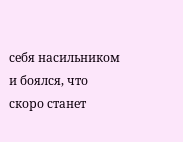себя насильником и боялся, что скоро станет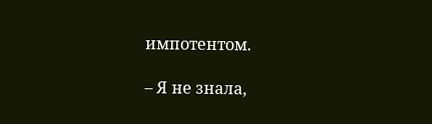импотентом.

– Я не знала,